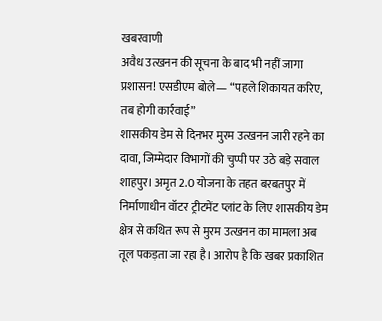खबरवाणी
अवैध उत्खनन की सूचना के बाद भी नहीं जागा प्रशासन! एसडीएम बोले— “पहले शिकायत करिए, तब होगी कार्रवाई”
शासकीय डेम से दिनभर मुरम उत्खनन जारी रहने का दावा, जिम्मेदार विभागों की चुप्पी पर उठे बड़े सवाल
शाहपुर। अमृत 2.0 योजना के तहत बरबतपुर में निर्माणाधीन वॉटर ट्रीटमेंट प्लांट के लिए शासकीय डेम क्षेत्र से कथित रूप से मुरम उत्खनन का मामला अब तूल पकड़ता जा रहा है। आरोप है कि खबर प्रकाशित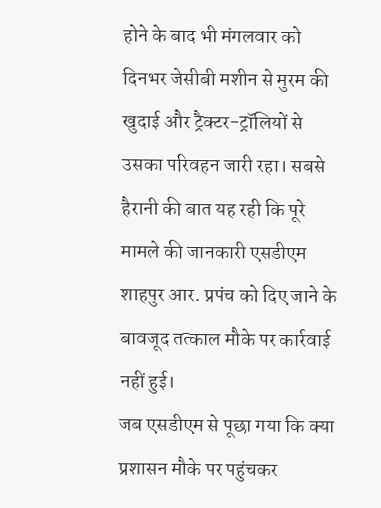होने के बाद भी मंगलवार को दिनभर जेसीबी मशीन से मुरम की खुदाई और ट्रैक्टर-ट्रॉलियों से उसका परिवहन जारी रहा। सबसे हैरानी की बात यह रही कि पूरे मामले की जानकारी एसडीएम शाहपुर आर. प्रपंच को दिए जाने के बावजूद तत्काल मौके पर कार्रवाई नहीं हुई।
जब एसडीएम से पूछा गया कि क्या प्रशासन मौके पर पहुंचकर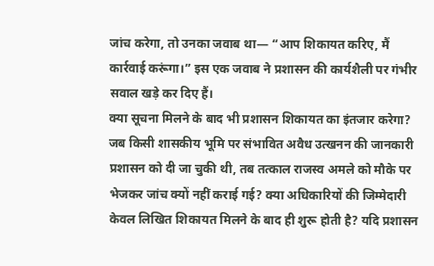जांच करेगा, तो उनका जवाब था— “आप शिकायत करिए, मैं कार्रवाई करूंगा।” इस एक जवाब ने प्रशासन की कार्यशैली पर गंभीर सवाल खड़े कर दिए हैं।
क्या सूचना मिलने के बाद भी प्रशासन शिकायत का इंतजार करेगा?
जब किसी शासकीय भूमि पर संभावित अवैध उत्खनन की जानकारी प्रशासन को दी जा चुकी थी, तब तत्काल राजस्व अमले को मौके पर भेजकर जांच क्यों नहीं कराई गई? क्या अधिकारियों की जिम्मेदारी केवल लिखित शिकायत मिलने के बाद ही शुरू होती है? यदि प्रशासन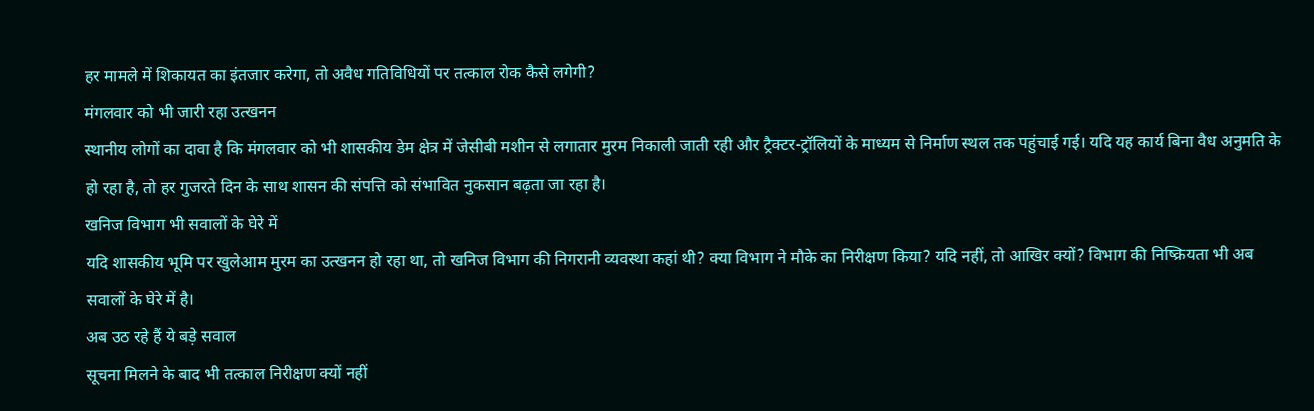हर मामले में शिकायत का इंतजार करेगा, तो अवैध गतिविधियों पर तत्काल रोक कैसे लगेगी?
मंगलवार को भी जारी रहा उत्खनन
स्थानीय लोगों का दावा है कि मंगलवार को भी शासकीय डेम क्षेत्र में जेसीबी मशीन से लगातार मुरम निकाली जाती रही और ट्रैक्टर-ट्रॉलियों के माध्यम से निर्माण स्थल तक पहुंचाई गई। यदि यह कार्य बिना वैध अनुमति के हो रहा है, तो हर गुजरते दिन के साथ शासन की संपत्ति को संभावित नुकसान बढ़ता जा रहा है।
खनिज विभाग भी सवालों के घेरे में
यदि शासकीय भूमि पर खुलेआम मुरम का उत्खनन हो रहा था, तो खनिज विभाग की निगरानी व्यवस्था कहां थी? क्या विभाग ने मौके का निरीक्षण किया? यदि नहीं, तो आखिर क्यों? विभाग की निष्क्रियता भी अब सवालों के घेरे में है।
अब उठ रहे हैं ये बड़े सवाल
सूचना मिलने के बाद भी तत्काल निरीक्षण क्यों नहीं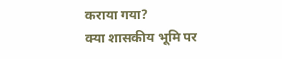कराया गया?
क्या शासकीय भूमि पर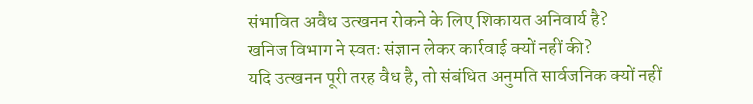संभावित अवैध उत्खनन रोकने के लिए शिकायत अनिवार्य है?
खनिज विभाग ने स्वतः संज्ञान लेकर कार्रवाई क्यों नहीं की?
यदि उत्खनन पूरी तरह वैध है, तो संबंधित अनुमति सार्वजनिक क्यों नहीं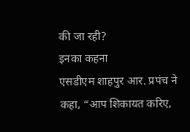की जा रही?
इनका कहना
एसडीएम शाहपुर आर. प्रपंच ने कहा, “आप शिकायत करिए,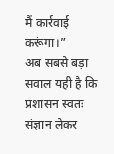मैं कार्रवाई करूंगा।”
अब सबसे बड़ा सवाल यही है कि प्रशासन स्वतः संज्ञान लेकर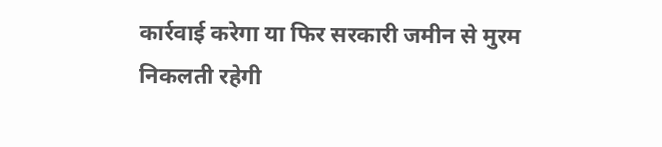कार्रवाई करेगा या फिर सरकारी जमीन से मुरम निकलती रहेगी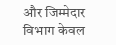और जिम्मेदार विभाग केवल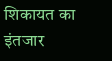शिकायत का इंतजार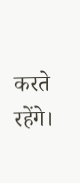करते रहेंगे।